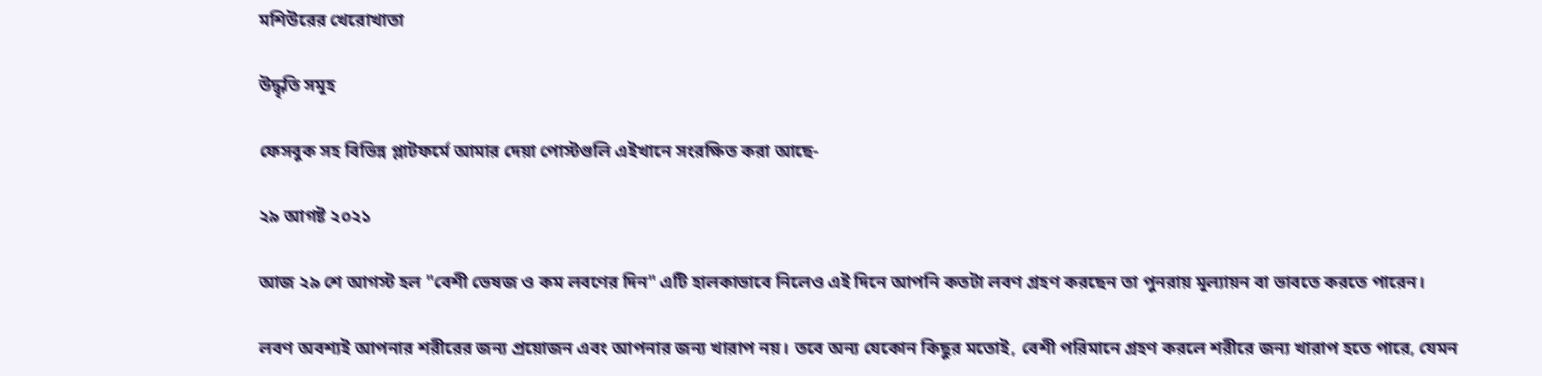মশিউরের খেরোখাতা

উদ্ধৃতি সমূহ

ফেসবুক সহ বিভিন্ন প্লাটফর্মে আমার দেয়া পোস্টগুলি এইখানে সংরক্ষিত করা আছে-

২৯ আগষ্ট ২০২১

আজ ২৯ শে আগস্ট হল "বেশী ভেষজ ও কম লবণের দিন" এটি হালকাভাবে নিলেও এই দিনে আপনি কতটা লবণ গ্রহণ করছেন তা পুনরায় মূল্যায়ন বা ভাবতে করতে পারেন।

লবণ অবশ্যই আপনার শরীরের জন্য প্রয়োজন এবং আপনার জন্য খারাপ নয়। তবে অন্য যেকোন কিছুর মতোই, বেশী পরিমানে গ্রহণ করলে শরীরে জন্য খারাপ হতে পারে, যেমন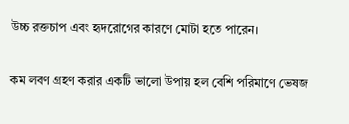উচ্চ রক্তচাপ এবং হৃদরোগের কারণে মোটা হতে পারেন।

কম লবণ গ্রহণ করার একটি ভালো উপায় হল বেশি পরিমাণে ভেষজ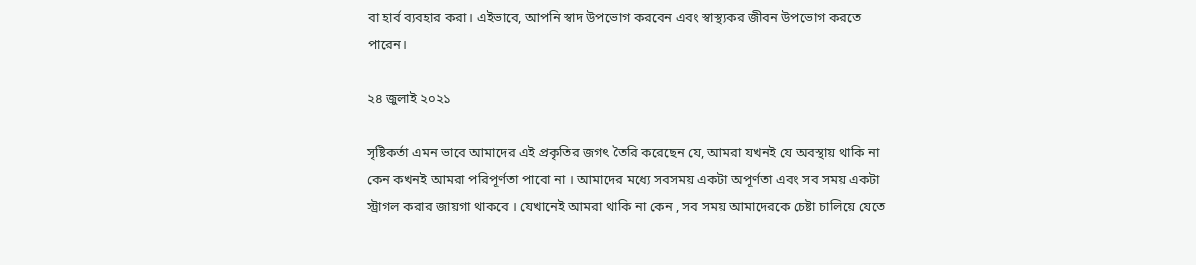বা হার্ব ব্যবহার করা। এইভাবে, আপনি স্বাদ উপভোগ করবেন এবং স্বাস্থ্যকর জীবন উপভোগ করতে পারেন।

২৪ জুলাই ২০২১

সৃষ্টিকর্তা এমন ভাবে আমাদের এই প্রকৃতির জগৎ তৈরি করেছেন যে, আমরা যখনই যে অবস্থায় থাকি না কেন কখনই আমরা পরিপূর্ণতা পাবো না । আমাদের মধ্যে সবসময় একটা অপূর্ণতা এবং সব সময় একটা স্ট্রাগল করার জায়গা থাকবে । যেখানেই আমরা থাকি না কেন , সব সময় আমাদেরকে চেষ্টা চালিয়ে যেতে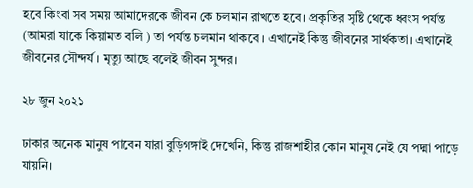হবে কিংবা সব সময় আমাদেরকে জীবন কে চলমান রাখতে হবে। প্রকৃতির সৃষ্টি থেকে ধ্বংস পর্যন্ত (আমরা যাকে কিয়ামত বলি ) তা পর্যন্ত চলমান থাকবে । এখানেই কিন্তু জীবনের সার্থকতা। এখানেই জীবনের সৌন্দর্য । মৃত্যু আছে বলেই জীবন সুন্দর।

২৮ জুন ২০২১

ঢাকার অনেক মানুষ পাবেন যারা বুড়িগঙ্গাই দেখেনি, কিন্তু রাজশাহীর কোন মানুষ নেই যে পদ্মা পাড়ে যায়নি।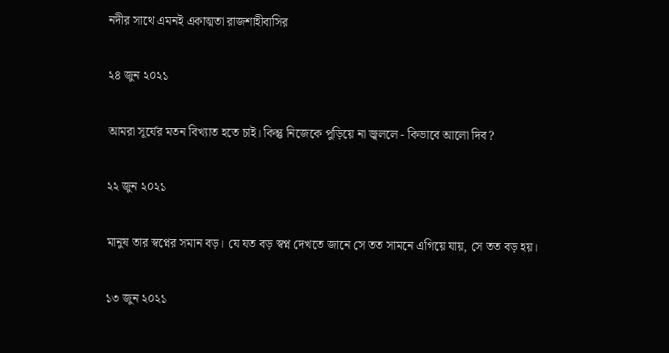নদীর সাথে এমনই একাত্মতা রাজশাহীবাসির

২৪ জুন ২০২১

আমরা সূর্যের মতন বিখ্যাত হতে চাই। কিন্তু নিজেকে পুড়িয়ে না জ্বললে - কিভাবে আলো দিব?

২২ জুন ২০২১

মানুষ তার স্বপ্নের সমান বড়। যে যত বড় স্বপ্ন দেখতে জানে সে তত সামনে এগিয়ে যায়, সে তত বড় হয়।

১৩ জুন ২০২১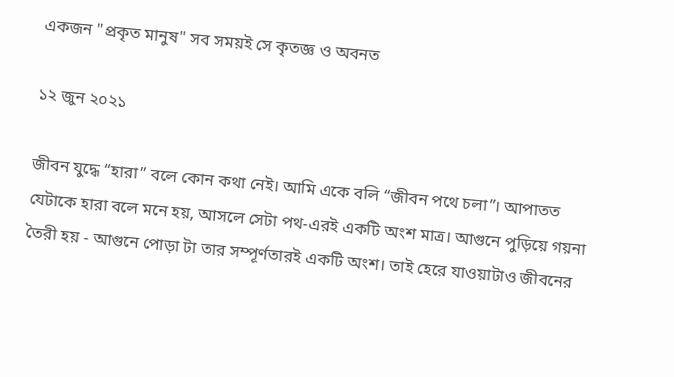একজন "প্রকৃত মানুষ" সব সময়ই সে কৃতজ্ঞ ও অবনত

১২ জুন ২০২১

জীবন যুদ্ধে “হারা” বলে কোন কথা নেই। আমি একে বলি “জীবন পথে চলা”। আপাতত যেটাকে হারা বলে মনে হয়, আসলে সেটা পথ-এরই একটি অংশ মাত্র। আগুনে পুড়িয়ে গয়না তৈরী হয় - আগুনে পোড়া টা তার সম্পূর্ণতারই একটি অংশ। তাই হেরে যাওয়াটাও জীবনের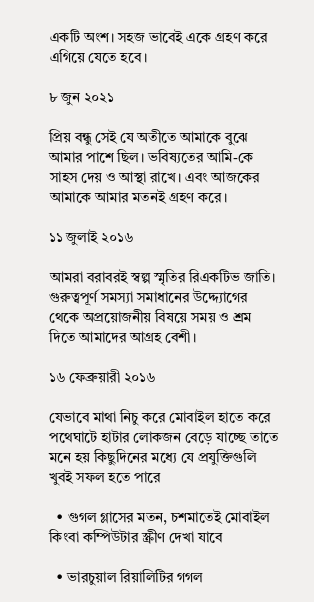একটি অংশ। সহজ ভাবেই একে গ্রহণ করে এগিয়ে যেতে হবে।

৮ জুন ২০২১

প্রিয় বন্ধু সেই যে অতীতে আমাকে বুঝে আমার পাশে ছিল। ভবিষ্যতের আমি-কে সাহস দেয় ও আস্থা রাখে। এবং আজকের আমাকে আমার মতনই গ্রহণ করে।

১১ জুলাই ২০১৬

আমরা বরাবরই স্বল্প স্মৃতির রিএকটিভ জাতি। গুরুত্বপূর্ণ সমস্যা সমাধানের উদ্দ্যোগের থেকে অপ্রয়োজনীয় বিষয়ে সময় ও শ্রম দিতে আমাদের আগ্রহ বেশী।

১৬ ফেব্রুয়ারী ২০১৬

যেভাবে মাথা নিচু করে মোবাইল হাতে করে পথেঘাটে হাটার লোকজন বেড়ে যাচ্ছে তাতে মনে হয় কিছুদিনের মধ্যে যে প্রযুক্তিগুলি খুবই সফল হতে পারে

  • গুগল গ্লাসের মতন, চশমাতেই মোবাইল কিংবা কম্পিউটার স্ক্রীণ দেখা যাবে

  • ভারচুয়াল রিয়ালিটির গগল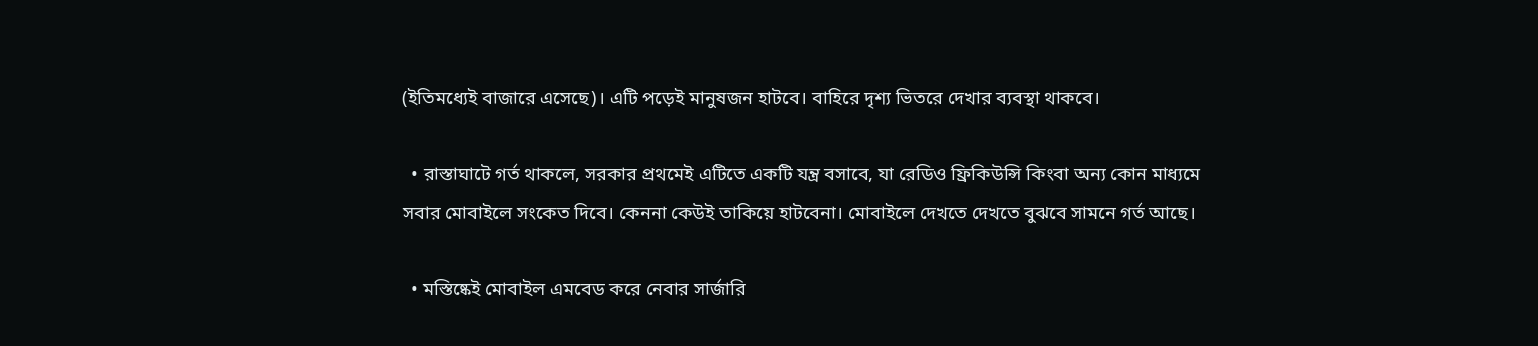(ইতিমধ্যেই বাজারে এসেছে)। এটি পড়েই মানুষজন হাটবে। বাহিরে দৃশ্য ভিতরে দেখার ব্যবস্থা থাকবে।

  • রাস্তাঘাটে গর্ত থাকলে, সরকার প্রথমেই এটিতে একটি যন্ত্র বসাবে, যা রেডিও ফ্রিকিউন্সি কিংবা অন্য কোন মাধ্যমে সবার মোবাইলে সংকেত দিবে। কেননা কেউই তাকিয়ে হাটবেনা। মোবাইলে দেখতে দেখতে বুঝবে সামনে গর্ত আছে।

  • মস্তিষ্কেই মোবাইল এমবেড করে নেবার সার্জারি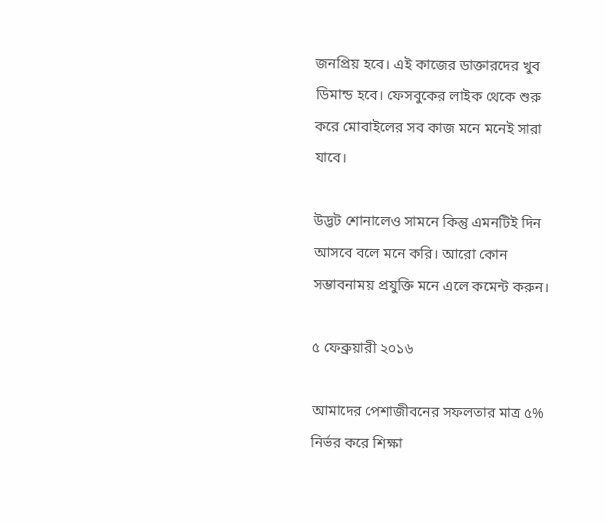জনপ্রিয় হবে। এই কাজের ডাক্তারদের খুব ডিমান্ড হবে। ফেসবুকের লাইক থেকে শুরু করে মোবাইলের সব কাজ মনে মনেই সারা যাবে।

উদ্ভট শোনালেও সামনে কিন্তু এমনটিই দিন আসবে বলে মনে করি। আরো কোন সম্ভাবনাময় প্রযুক্তি মনে এলে কমেন্ট করুন।

৫ ফেব্রুয়ারী ২০১৬

আমাদের পেশাজীবনের সফলতার মাত্র ৫% নির্ভর করে শিক্ষা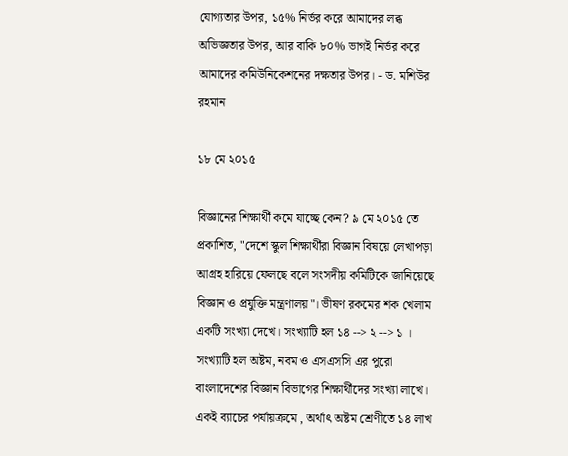যোগ্যতার উপর, ১৫% নির্ভর করে আমাদের লব্ধ অভিজ্ঞতার উপর, আর বাকি ৮০% ভাগই নির্ভর করে আমাদের কমিউনিকেশনের দক্ষতার উপর। - ড. মশিউর রহমান

১৮ মে ২০১৫

বিজ্ঞানের শিক্ষার্থী কমে যাচ্ছে কেন? ৯ মে ২০১৫ তে প্রকাশিত, "দেশে স্কুল শিক্ষার্থীরা বিজ্ঞান বিষয়ে লেখাপড়া আগ্রহ হারিয়ে ফেলছে বলে সংসদীয় কমিটিকে জানিয়েছে বিজ্ঞান ও প্রযুক্তি মন্ত্রণালয়"। ভীষণ রকমের শক খেলাম একটি সংখ্যা দেখে। সংখ্যাটি হল ১৪ --> ২ --> ১ । সংখ্যাটি হল অষ্টম, নবম ও এসএসসি এর পুরো বাংলাদেশের বিজ্ঞান বিভাগের শিক্ষার্থীদের সংখ্যা লাখে। একই ব্যাচের পর্যায়ক্রমে , অর্থাৎ অষ্টম শ্রেণীতে ১৪ লাখ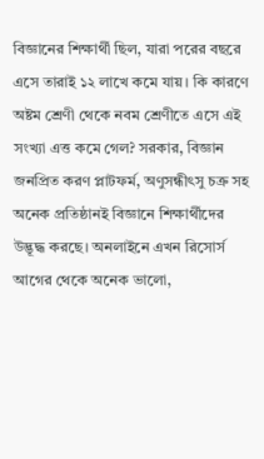বিজ্ঞানের শিক্ষার্থী ছিল, যারা পরের বছরে এসে তারাই ১২ লাখে কমে যায়। কি কারণে অষ্টম শ্রেণী থেকে নবম শ্রেণীতে এসে এই সংখ্যা এত্ত কমে গেল? সরকার, বিজ্ঞান জনপ্রিত করণ প্লাটফর্ম, অণুসন্ধীৎসু চক্র সহ অনেক প্রতিষ্ঠানই বিজ্ঞানে শিক্ষার্থীদের উদ্ভূদ্ধ করছে। অনলাইনে এখন রিসোর্স আগের থেকে অনেক ভালো,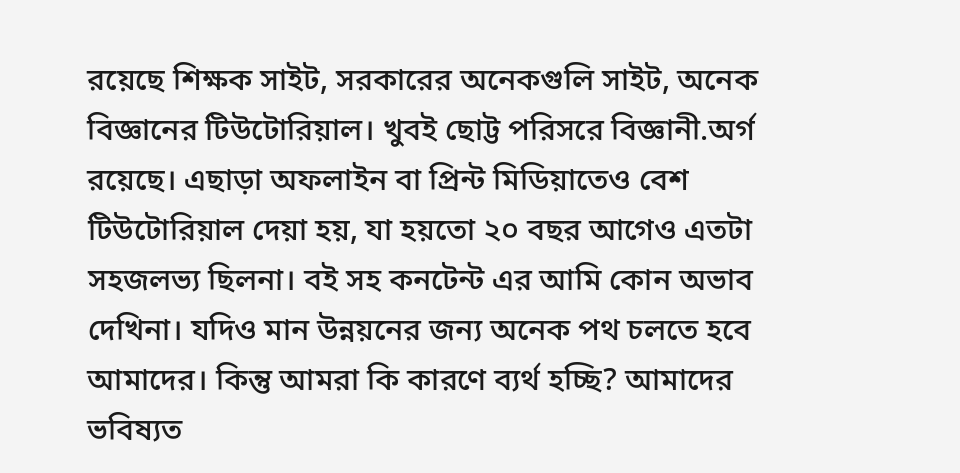রয়েছে শিক্ষক সাইট, সরকারের অনেকগুলি সাইট, অনেক বিজ্ঞানের টিউটোরিয়াল। খুবই ছোট্ট পরিসরে বিজ্ঞানী.অর্গ রয়েছে। এছাড়া অফলাইন বা প্রিন্ট মিডিয়াতেও বেশ টিউটোরিয়াল দেয়া হয়, যা হয়তো ২০ বছর আগেও এতটা সহজলভ্য ছিলনা। বই সহ কনটেন্ট এর আমি কোন অভাব দেখিনা। যদিও মান উন্নয়নের জন্য অনেক পথ চলতে হবে আমাদের। কিন্তু আমরা কি কারণে ব্যর্থ হচ্ছি? আমাদের ভবিষ্যত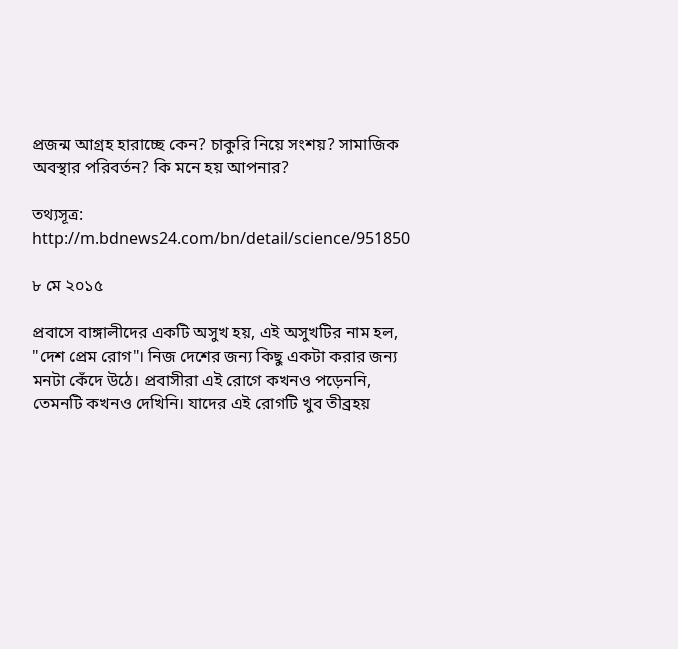প্রজন্ম আগ্রহ হারাচ্ছে কেন? চাকুরি নিয়ে সংশয়? সামাজিক অবস্থার পরিবর্তন? কি মনে হয় আপনার?

তথ্যসূত্র: http://m.bdnews24.com/bn/detail/science/951850

৮ মে ২০১৫

প্রবাসে বাঙ্গালীদের একটি অসুখ হয়, এই অসুখটির নাম হল, "দেশ প্রেম রোগ"। নিজ দেশের জন্য কিছু একটা করার জন্য মনটা কেঁদে উঠে। প্রবাসীরা এই রোগে কখনও পড়েননি, তেমনটি কখনও দেখিনি। যাদের এই রোগটি খুব তীব্রহয়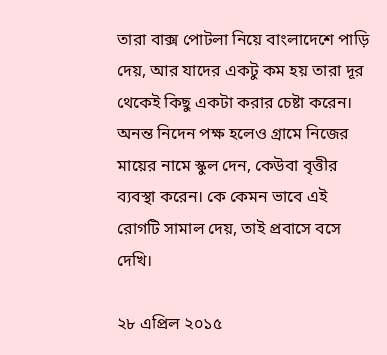তারা বাক্স পোটলা নিয়ে বাংলাদেশে পাড়ি দেয়, আর যাদের একটু কম হয় তারা দূর থেকেই কিছু একটা করার চেষ্টা করেন। অনন্ত নিদেন পক্ষ হলেও গ্রামে নিজের মায়ের নামে স্কুল দেন, কেউবা বৃত্তীর ব্যবস্থা করেন। কে কেমন ভাবে এই রোগটি সামাল দেয়, তাই প্রবাসে বসে দেখি।

২৮ এপ্রিল ২০১৫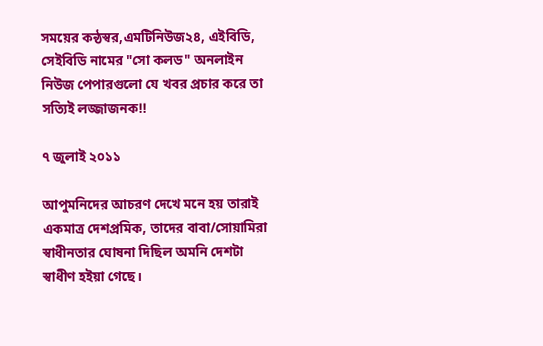সময়ের কন্ঠস্বর,এমটিনিউজ২৪, এইবিডি, সেইবিডি নামের "সো কলড" অনলাইন নিউজ পেপারগুলো যে খবর প্রচার করে তা সত্যিই লজ্জাজনক!!

৭ জুলাই ২০১১

আপুমনিদের আচরণ দেখে মনে হয় তারাই একমাত্র দেশপ্রমিক, তাদের বাবা/সোয়ামিরা স্বাধীনতার ঘোষনা দিছিল অমনি দেশটা স্বাধীণ হইয়া গেছে।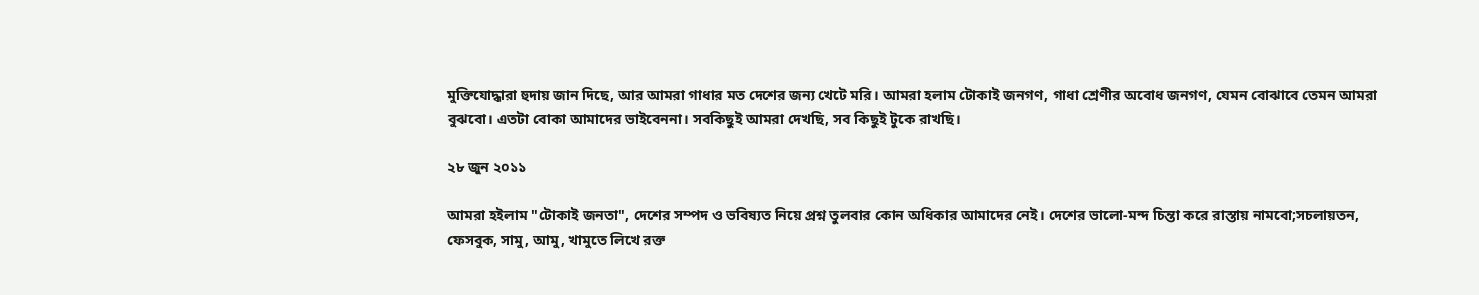মুক্তিযোদ্ধারা হুদায় জান দিছে, আর আমরা গাধার মত দেশের জন্য খেটে মরি। আমরা হলাম টোকাই জনগণ, গাধা শ্রেণীর অবোধ জনগণ, যেমন বোঝাবে তেমন আমরা বুঝবো। এতটা বোকা আমাদের ভাইবেননা। সবকিছুই আমরা দেখছি, সব কিছুই টুকে রাখছি।

২৮ জুন ২০১১

আমরা হইলাম "টোকাই জনতা", দেশের সম্পদ ও ভবিষ্যত নিয়ে প্রশ্ন তুলবার কোন অধিকার আমাদের নেই। দেশের ভালো-মন্দ চিন্তা করে রাস্তায় নামবো;সচলায়তন, ফেসবুক, সামু, আমু, খামুতে লিখে রক্ত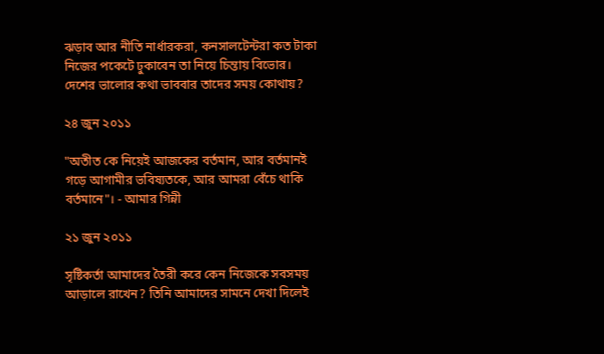ঝড়াব আর নীতি নার্ধারকরা, কনসালটেন্টরা কত টাকা নিজের পকেটে ঢুকাবেন তা নিয়ে চিন্তায় বিভোর। দেশের ভালোর কথা ভাববার তাদের সময় কোথায়?

২৪ জুন ২০১১

"অতীত কে নিয়েই আজকের বর্তমান, আর বর্তমানই গড়ে আগামীর ভবিষ্যতকে, আর আমরা বেঁচে থাকি বর্তমানে"। - আমার গিন্নী

২১ জুন ২০১১

সৃষ্টিকর্তা আমাদের তৈরী করে কেন নিজেকে সবসময় আড়ালে রাখেন? তিনি আমাদের সামনে দেখা দিলেই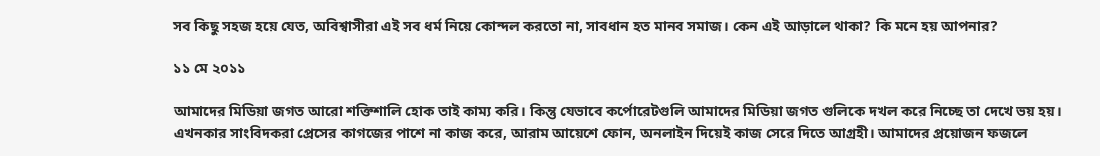সব কিছু সহজ হয়ে যেত, অবিশ্বাসীরা এই সব ধর্ম নিয়ে কোন্দল করতো না, সাবধান হত মানব সমাজ। কেন এই আড়ালে থাকা? কি মনে হয় আপনার?

১১ মে ২০১১

আমাদের মিডিয়া জগত আরো শক্তিশালি হোক তাই কাম্য করি। কিন্তু যেভাবে কর্পোরেটগুলি আমাদের মিডিয়া জগত গুলিকে দখল করে নিচ্ছে তা দেখে ভয় হয়। এখনকার সাংবিদকরা প্রেসের কাগজের পাশে না কাজ করে, আরাম আয়েশে ফোন, অনলাইন দিয়েই কাজ সেরে দিতে আগ্রহী। আমাদের প্রয়োজন ফজলে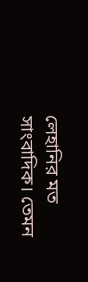লেহানির মত সাংবাদিক। তেমন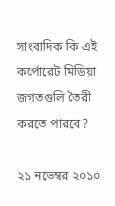সাংবাদিক কি এই কর্পোরেট মিডিয়া জগতগুলি তৈরী করতে পারবে?

২১ নভেম্বর ২০১০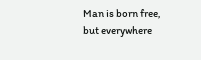Man is born free, but everywhere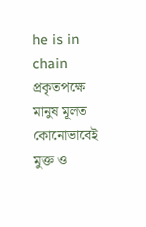he is in chain প্রকৃতপক্ষে মানুষ মূলত কোনোভাবেই মুক্ত ও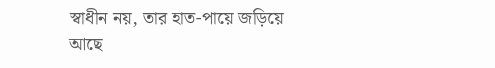স্বাধীন নয়, তার হাত-পায়ে জড়িয়ে আছে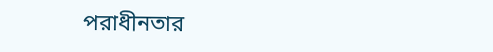পরাধীনতার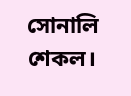সোনালি শেকল।